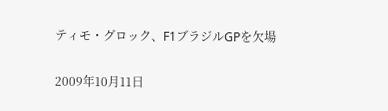ティモ・グロック、F1ブラジルGPを欠場

2009年10月11日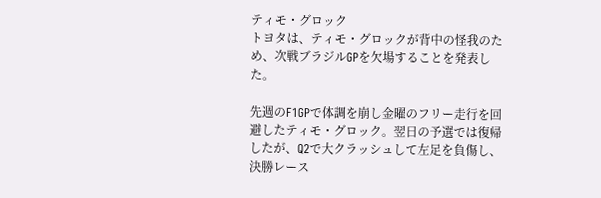ティモ・グロック
トヨタは、ティモ・グロックが背中の怪我のため、次戦ブラジルGPを欠場することを発表した。

先週のF1GPで体調を崩し金曜のフリー走行を回避したティモ・グロック。翌日の予選では復帰したが、Q2で大クラッシュして左足を負傷し、決勝レース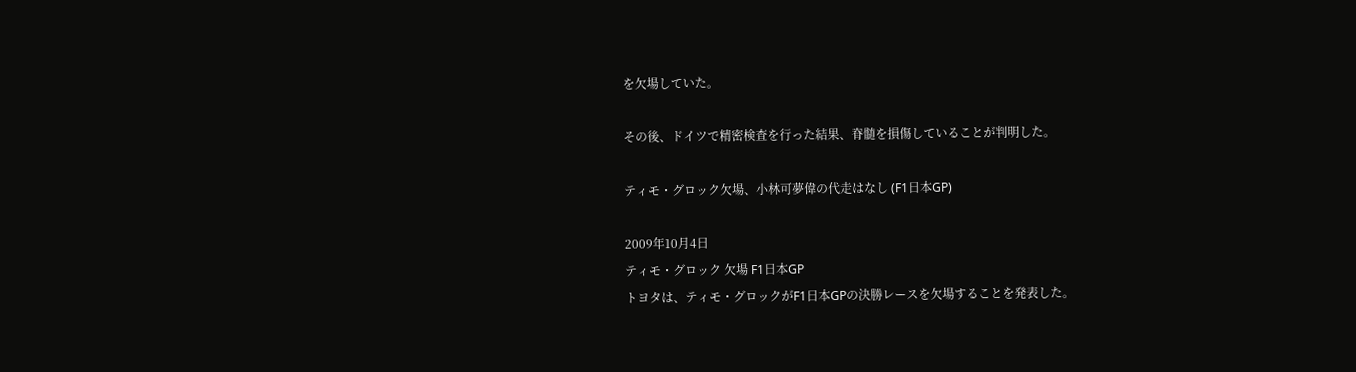を欠場していた。

その後、ドイツで精密検査を行った結果、脊髄を損傷していることが判明した。

ティモ・グロック欠場、小林可夢偉の代走はなし (F1日本GP)

2009年10月4日
ティモ・グロック 欠場 F1日本GP
トヨタは、ティモ・グロックがF1日本GPの決勝レースを欠場することを発表した。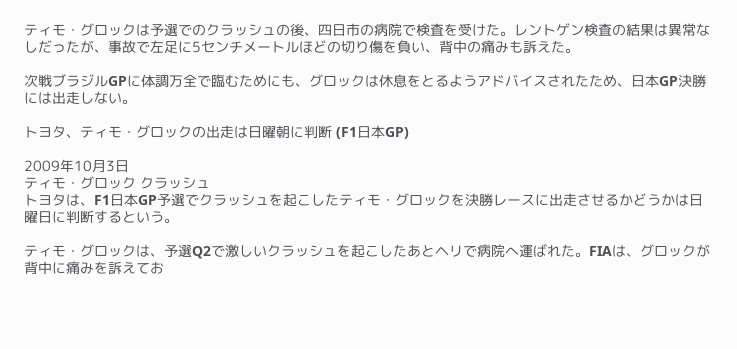ティモ・グロックは予選でのクラッシュの後、四日市の病院で検査を受けた。レントゲン検査の結果は異常なしだったが、事故で左足に5センチメートルほどの切り傷を負い、背中の痛みも訴えた。

次戦ブラジルGPに体調万全で臨むためにも、グロックは休息をとるようアドバイスされたため、日本GP決勝には出走しない。

トヨタ、ティモ・グロックの出走は日曜朝に判断 (F1日本GP)

2009年10月3日
ティモ・グロック クラッシュ
トヨタは、F1日本GP予選でクラッシュを起こしたティモ・グロックを決勝レースに出走させるかどうかは日曜日に判断するという。

ティモ・グロックは、予選Q2で激しいクラッシュを起こしたあとヘリで病院へ運ばれた。FIAは、グロックが背中に痛みを訴えてお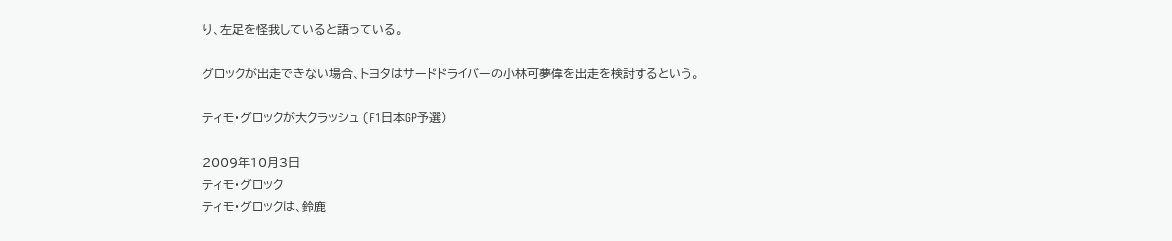り、左足を怪我していると語っている。

グロックが出走できない場合、トヨタはサードドライバーの小林可夢偉を出走を検討するという。

ティモ・グロックが大クラッシュ (F1日本GP予選)

2009年10月3日
ティモ・グロック
ティモ・グロックは、鈴鹿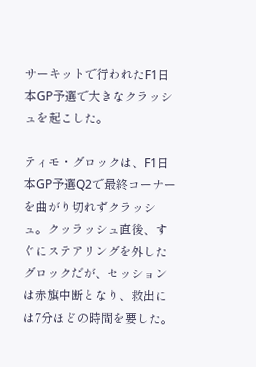サーキットで行われたF1日本GP予選で大きなクラッシュを起こした。

ティモ・グロックは、F1日本GP予選Q2で最終コーナーを曲がり切れずクラッシュ。クッラッシュ直後、すぐにステアリングを外したグロックだが、セッションは赤旗中断となり、救出には7分ほどの時間を要した。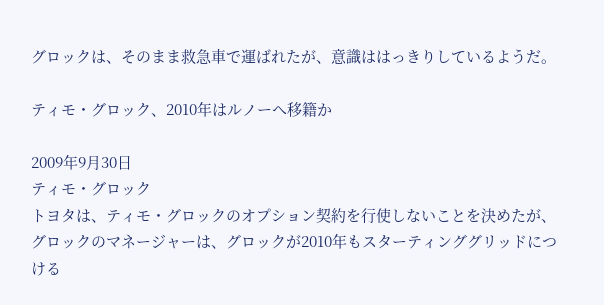グロックは、そのまま救急車で運ばれたが、意識ははっきりしているようだ。

ティモ・グロック、2010年はルノーへ移籍か

2009年9月30日
ティモ・グロック
トヨタは、ティモ・グロックのオプション契約を行使しないことを決めたが、グロックのマネージャーは、グロックが2010年もスターティンググリッドにつける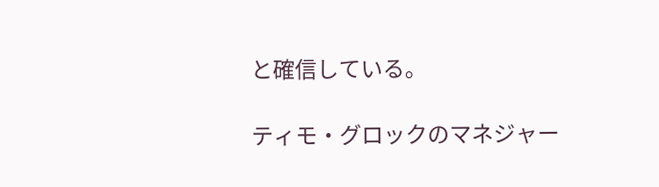と確信している。

ティモ・グロックのマネジャー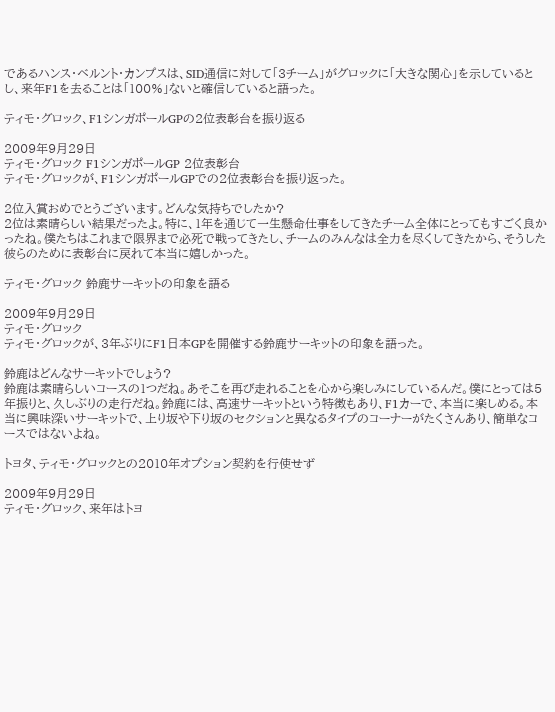であるハンス・ベルント・カンプスは、SID通信に対して「3チーム」がグロックに「大きな関心」を示しているとし、来年F1を去ることは「100%」ないと確信していると語った。

ティモ・グロック、F1シンガポールGPの2位表彰台を振り返る

2009年9月29日
ティモ・グロック F1シンガポールGP 2位表彰台
ティモ・グロックが、F1シンガポールGPでの2位表彰台を振り返った。

2位入賞おめでとうございます。どんな気持ちでしたか?
2位は素晴らしい結果だったよ。特に、1年を通じて一生懸命仕事をしてきたチーム全体にとってもすごく良かったね。僕たちはこれまで限界まで必死で戦ってきたし、チームのみんなは全力を尽くしてきたから、そうした彼らのために表彰台に戻れて本当に嬉しかった。

ティモ・グロック 鈴鹿サーキットの印象を語る

2009年9月29日
ティモ・グロック
ティモ・グロックが、3年ぶりにF1日本GPを開催する鈴鹿サーキットの印象を語った。

鈴鹿はどんなサーキットでしょう?
鈴鹿は素晴らしいコースの1つだね。あそこを再び走れることを心から楽しみにしているんだ。僕にとっては5年振りと、久しぶりの走行だね。鈴鹿には、高速サーキットという特徴もあり、F1カーで、本当に楽しめる。本当に興味深いサーキットで、上り坂や下り坂のセクションと異なるタイプのコーナーがたくさんあり、簡単なコースではないよね。

トヨタ、ティモ・グロックとの2010年オプション契約を行使せず

2009年9月29日
ティモ・グロック、来年はトヨ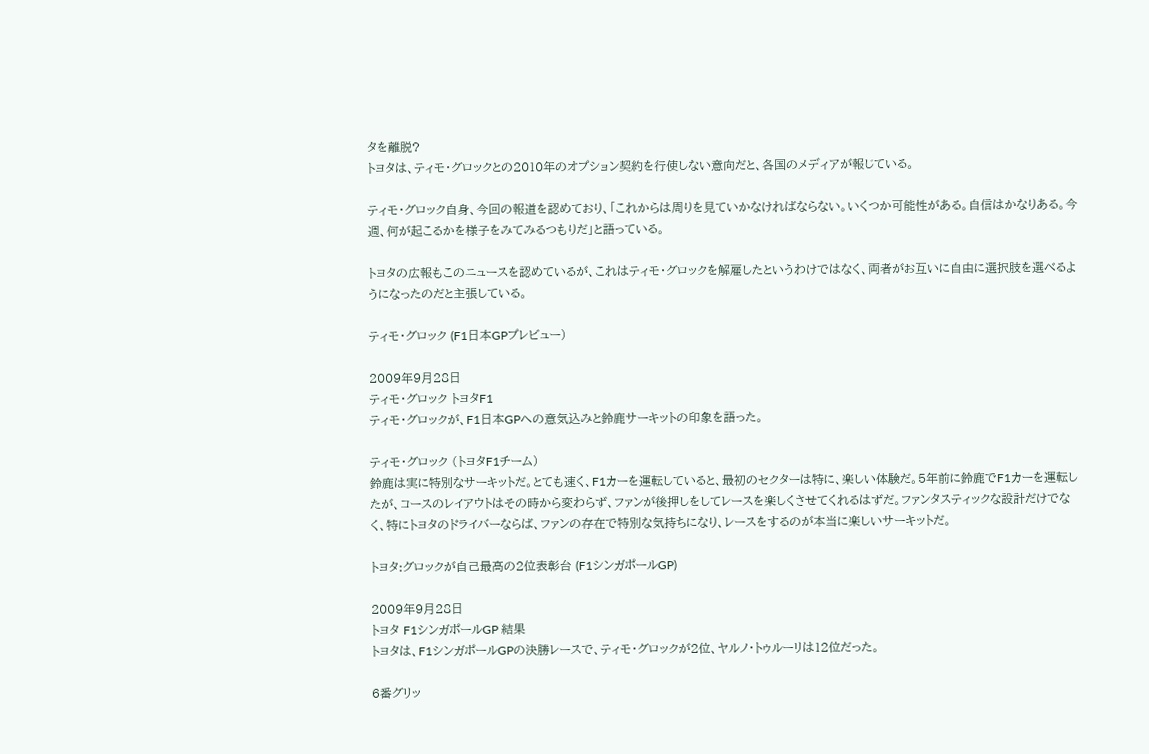タを離脱?
トヨタは、ティモ・グロックとの2010年のオプション契約を行使しない意向だと、各国のメディアが報じている。

ティモ・グロック自身、今回の報道を認めており、「これからは周りを見ていかなければならない。いくつか可能性がある。自信はかなりある。今週、何が起こるかを様子をみてみるつもりだ」と語っている。

トヨタの広報もこのニュースを認めているが、これはティモ・グロックを解雇したというわけではなく、両者がお互いに自由に選択肢を選べるようになったのだと主張している。

ティモ・グロック (F1日本GPプレビュー)

2009年9月28日
ティモ・グロック トヨタF1
ティモ・グロックが、F1日本GPへの意気込みと鈴鹿サーキットの印象を語った。

ティモ・グロック (トヨタF1チーム)
鈴鹿は実に特別なサーキットだ。とても速く、F1カーを運転していると、最初のセクターは特に、楽しい体験だ。5年前に鈴鹿でF1カーを運転したが、コースのレイアウトはその時から変わらず、ファンが後押しをしてレースを楽しくさせてくれるはずだ。ファンタスティックな設計だけでなく、特にトヨタのドライバーならば、ファンの存在で特別な気持ちになり、レースをするのが本当に楽しいサーキットだ。

トヨタ:グロックが自己最高の2位表彰台 (F1シンガポールGP)

2009年9月28日
トヨタ F1シンガポールGP 結果
トヨタは、F1シンガポールGPの決勝レースで、ティモ・グロックが2位、ヤルノ・トゥルーリは12位だった。

6番グリッ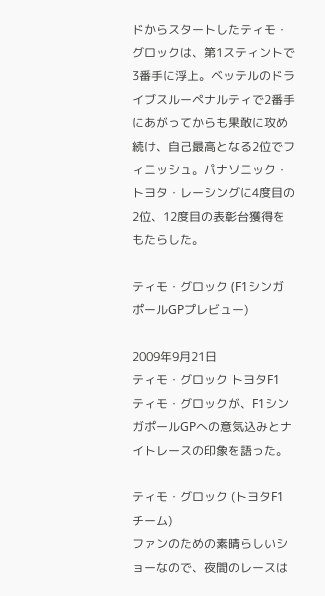ドからスタートしたティモ・グロックは、第1スティントで3番手に浮上。ベッテルのドライブスルーペナルティで2番手にあがってからも果敢に攻め続け、自己最高となる2位でフィニッシュ。パナソニック・トヨタ・レーシングに4度目の2位、12度目の表彰台獲得をもたらした。

ティモ・グロック (F1シンガポールGPプレビュー)

2009年9月21日
ティモ・グロック トヨタF1
ティモ・グロックが、F1シンガポールGPへの意気込みとナイトレースの印象を語った。

ティモ・グロック (トヨタF1チーム)
ファンのための素晴らしいショーなので、夜間のレースは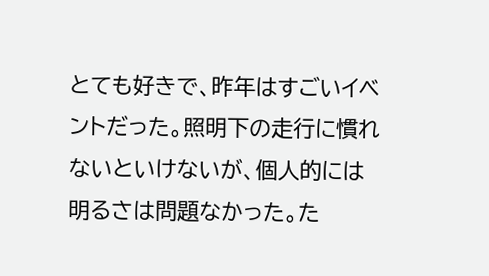とても好きで、昨年はすごいイベントだった。照明下の走行に慣れないといけないが、個人的には明るさは問題なかった。た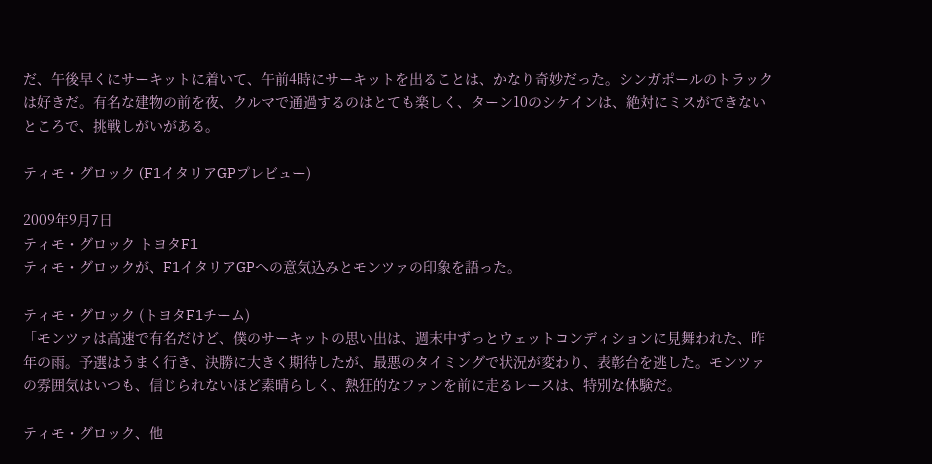だ、午後早くにサーキットに着いて、午前4時にサーキットを出ることは、かなり奇妙だった。シンガポールのトラックは好きだ。有名な建物の前を夜、クルマで通過するのはとても楽しく、ターン10のシケインは、絶対にミスができないところで、挑戦しがいがある。

ティモ・グロック (F1イタリアGPプレビュー)

2009年9月7日
ティモ・グロック トヨタF1
ティモ・グロックが、F1イタリアGPへの意気込みとモンツァの印象を語った。

ティモ・グロック (トヨタF1チーム)
「モンツァは高速で有名だけど、僕のサーキットの思い出は、週末中ずっとウェットコンディションに見舞われた、昨年の雨。予選はうまく行き、決勝に大きく期待したが、最悪のタイミングで状況が変わり、表彰台を逃した。モンツァの雰囲気はいつも、信じられないほど素晴らしく、熱狂的なファンを前に走るレースは、特別な体験だ。

ティモ・グロック、他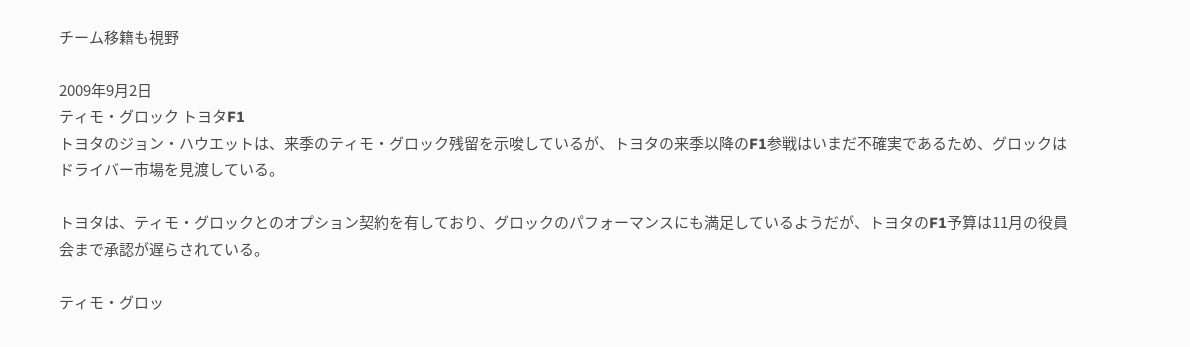チーム移籍も視野

2009年9月2日
ティモ・グロック トヨタF1
トヨタのジョン・ハウエットは、来季のティモ・グロック残留を示唆しているが、トヨタの来季以降のF1参戦はいまだ不確実であるため、グロックはドライバー市場を見渡している。

トヨタは、ティモ・グロックとのオプション契約を有しており、グロックのパフォーマンスにも満足しているようだが、トヨタのF1予算は11月の役員会まで承認が遅らされている。

ティモ・グロッ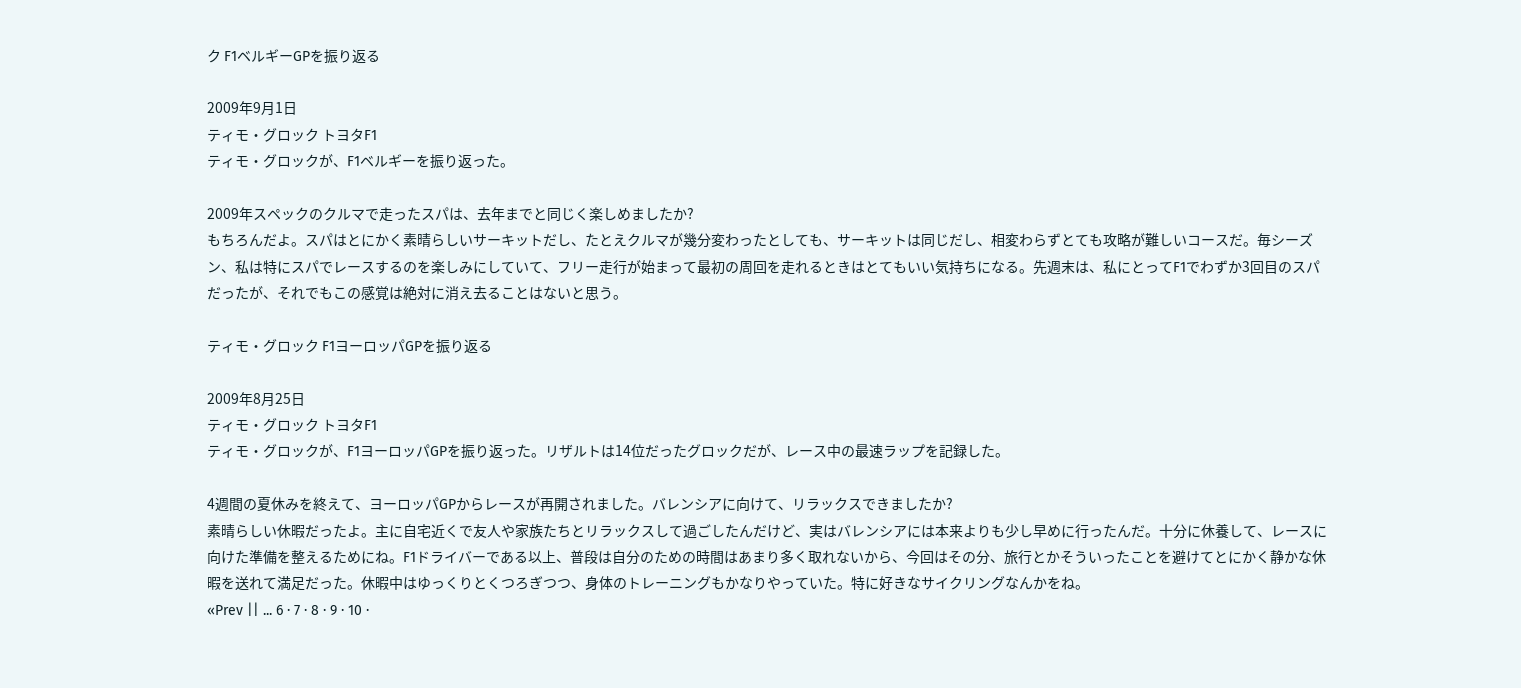ク F1ベルギーGPを振り返る

2009年9月1日
ティモ・グロック トヨタF1
ティモ・グロックが、F1ベルギーを振り返った。

2009年スペックのクルマで走ったスパは、去年までと同じく楽しめましたか?
もちろんだよ。スパはとにかく素晴らしいサーキットだし、たとえクルマが幾分変わったとしても、サーキットは同じだし、相変わらずとても攻略が難しいコースだ。毎シーズン、私は特にスパでレースするのを楽しみにしていて、フリー走行が始まって最初の周回を走れるときはとてもいい気持ちになる。先週末は、私にとってF1でわずか3回目のスパだったが、それでもこの感覚は絶対に消え去ることはないと思う。

ティモ・グロック F1ヨーロッパGPを振り返る

2009年8月25日
ティモ・グロック トヨタF1
ティモ・グロックが、F1ヨーロッパGPを振り返った。リザルトは14位だったグロックだが、レース中の最速ラップを記録した。

4週間の夏休みを終えて、ヨーロッパGPからレースが再開されました。バレンシアに向けて、リラックスできましたか?
素晴らしい休暇だったよ。主に自宅近くで友人や家族たちとリラックスして過ごしたんだけど、実はバレンシアには本来よりも少し早めに行ったんだ。十分に休養して、レースに向けた準備を整えるためにね。F1ドライバーである以上、普段は自分のための時間はあまり多く取れないから、今回はその分、旅行とかそういったことを避けてとにかく静かな休暇を送れて満足だった。休暇中はゆっくりとくつろぎつつ、身体のトレーニングもかなりやっていた。特に好きなサイクリングなんかをね。
«Prev || ... 6 · 7 · 8 · 9 · 10 ·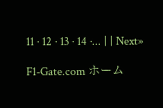11 · 12 · 13 · 14 ·... | | Next»

F1-Gate.com ホーム